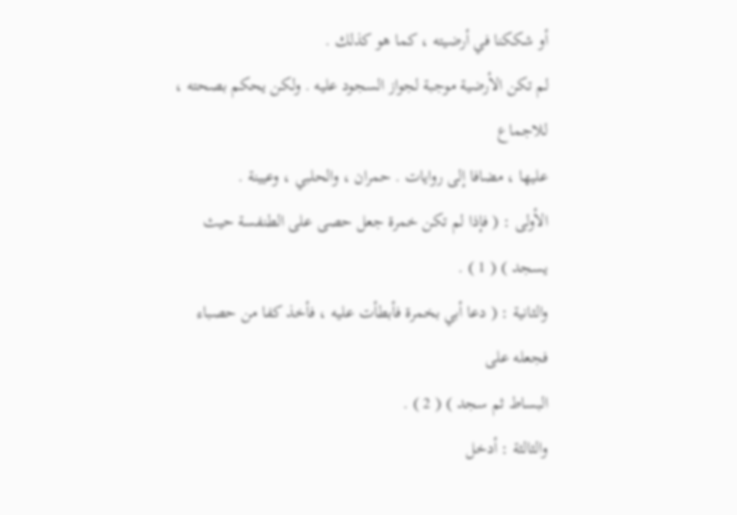أو شككنا في أرضيته ، كما هو كذلك .
لم تكن الأرضية موجبة لجواز السجود عليه . ولكن يحكم بصحته ، للاجماع
عليها ، مضافا إلى روايات . حمران ، والحلبي ، وعيينة .
الأولى : ( فإذا لم تكن خمرة جعل حصى على الطنفسة حيث يسجد ) ( 1 ) .
والثانية : ( دعا أبي بخمرة فأبطأت عليه ، فأخذ كفا من حصباء فجعله على
البساط ثم سجد ) ( 2 ) .
والثالثة : أدخل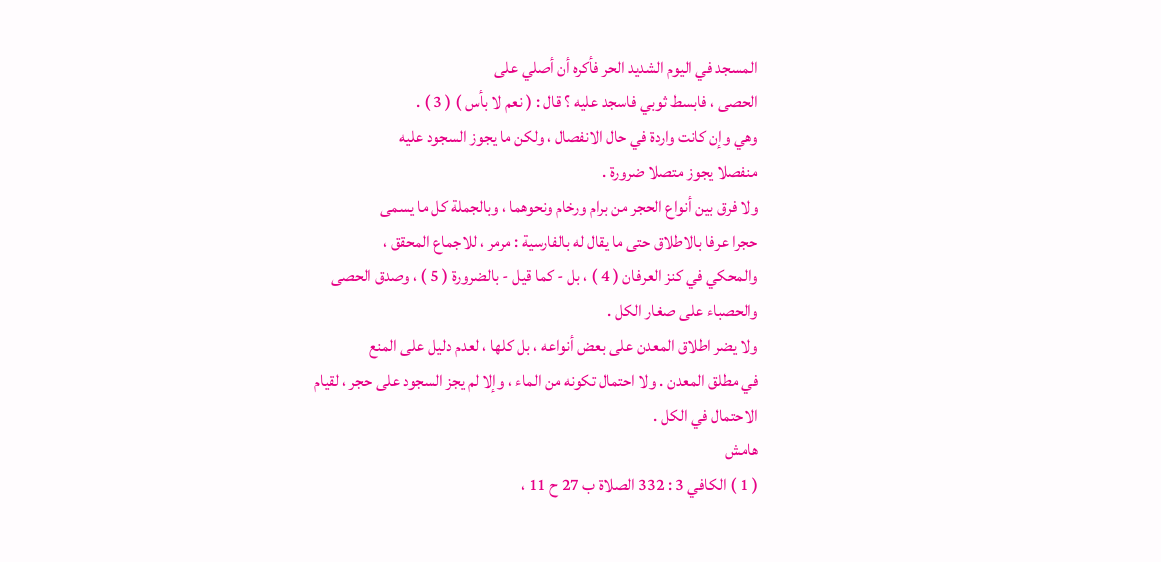المسجد في اليوم الشديد الحر فأكره أن أصلي على
الحصى ، فابسط ثوبي فاسجد عليه ؟ قال : ( نعم لا بأس ) ( 3 ) .
وهي وإن كانت واردة في حال الانفصال ، ولكن ما يجوز السجود عليه
منفصلا يجوز متصلا ضرورة .
ولا فرق بين أنواع الحجر من برام ورخام ونحوهما ، وبالجملة كل ما يسمى
حجرا عرفا بالاطلاق حتى ما يقال له بالفارسية : مرمر ، للاجماع المحقق ،
والمحكي في كنز العرفان ( 4 ) ، بل - كما قيل - بالضرورة ( 5 ) ، وصدق الحصى
والحصباء على صغار الكل .
ولا يضر اطلاق المعدن على بعض أنواعه ، بل كلها ، لعدم دليل على المنع
في مطلق المعدن . ولا احتمال تكونه من الماء ، وإلا لم يجز السجود على حجر ، لقيام
الاحتمال في الكل .
هامش
( 1 ) الكافي 3 : 332 الصلاة ب 27 ح 11 ،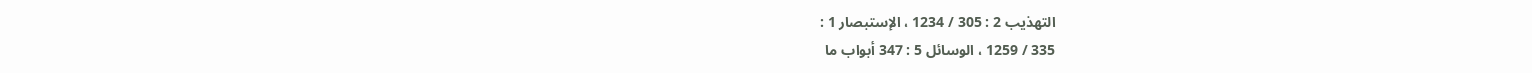التهذيب 2 : 305 / 1234 ، الإستبصار 1 :
335 / 1259 ، الوسائل 5 : 347 أبواب ما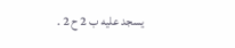يسجد عليه ب 2 ح 2 .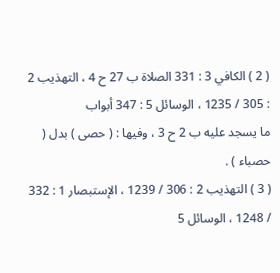( 2 ) الكافي 3 : 331 الصلاة ب 27 ح 4 ، التهذيب 2 : 305 / 1235 ، الوسائل 5 : 347 أبواب
ما يسجد عليه ب 2 ح 3 ، وفيها : ( حصى ) بدل ( حصباء ) .
( 3 ) التهذيب 2 : 306 / 1239 ، الإستبصار 1 : 332 / 1248 ، الوسائل 5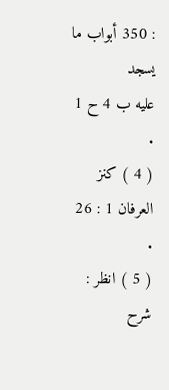: 350 أبواب ما يسجد
عليه ب 4 ح 1 .
( 4 ) كنز العرفان 1 : 26 .
( 5 ) انظر : شرح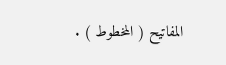المفاتيح ( المخطوط ) .